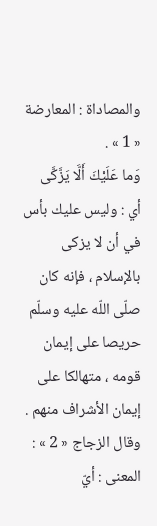والمصاداة : المعارضة « 1 » .
وَما عَلَيْكَ أَلَّا يَزَّكَّى
أي : وليس عليك بأس في أن لا يزكى بالإسلام ، فإنه كان صلّى اللّه عليه وسلّم حريصا على إيمان قومه ، متهالكا على إيمان الأشراف منهم .
وقال الزجاج « 2 » : المعنى : أيّ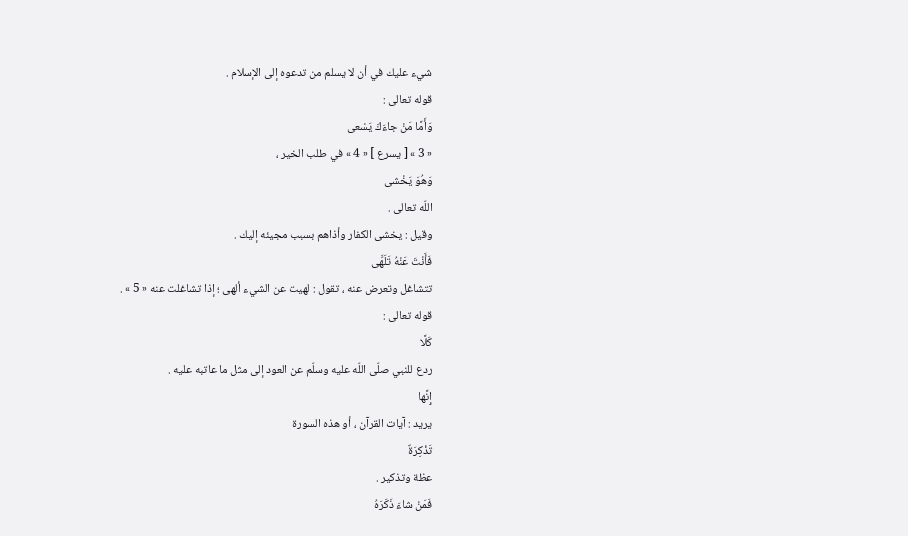شيء عليك في أن لا يسلم من تدعوه إلى الإسلام .
قوله تعالى :
وَأَمَّا مَنْ جاءَكَ يَسْعى
« 3 » [ يسرع ] « 4 » في طلب الخير ،
وَهُوَ يَخْشى
اللّه تعالى .
وقيل : يخشى الكفار وأذاهم بسبب مجيئه إليك .
فَأَنْتَ عَنْهُ تَلَهَّى
تتشاغل وتعرض عنه ، تقول : لهيت عن الشيء ألهى ؛ إذا تشاغلت عنه « 5 » .
قوله تعالى :
كَلَّا
ردع للنبي صلّى اللّه عليه وسلّم عن العود إلى مثل ما عاتبه عليه .
إِنَّها
يريد : آيات القرآن ، أو هذه السورة
تَذْكِرَةٌ
عظة وتذكير .
فَمَنْ شاءَ ذَكَرَهُ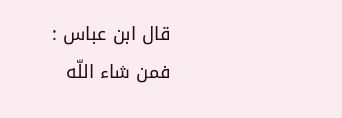قال ابن عباس : فمن شاء اللّه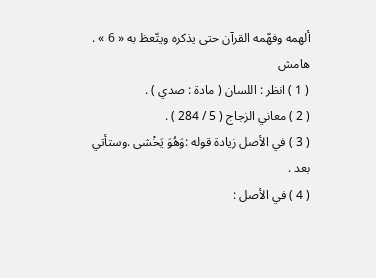ألهمه وفهّمه القرآن حتى يذكره ويتّعظ به « 6 » .
هامش
( 1 ) انظر : اللسان ( مادة : صدي ) .
( 2 ) معاني الزجاج ( 5 / 284 ) .
( 3 ) في الأصل زيادة قوله :وَهُوَ يَخْشى .وستأتي بعد .
( 4 ) في الأصل :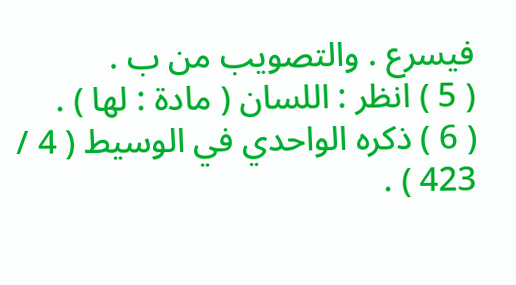فيسرع . والتصويب من ب .
( 5 ) انظر : اللسان ( مادة : لها ) .
( 6 ) ذكره الواحدي في الوسيط ( 4 / 423 ) .